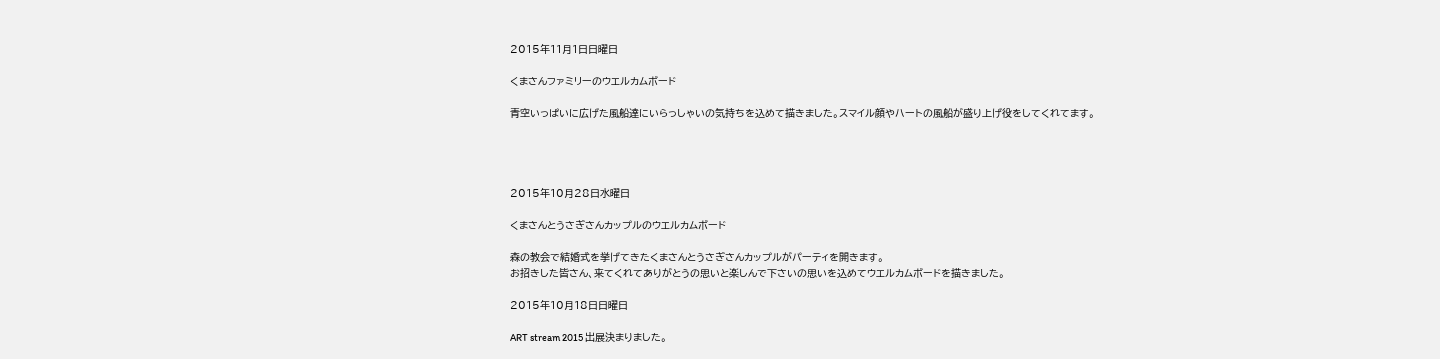2015年11月1日日曜日

くまさんファミリーのウエルカムボード

青空いっぱいに広げた風船達にいらっしゃいの気持ちを込めて描きました。スマイル顔やハートの風船が盛り上げ役をしてくれてます。




2015年10月28日水曜日

くまさんとうさぎさんカップルのウエルカムボード

森の教会で結婚式を挙げてきたくまさんとうさぎさんカップルがパーティを開きます。
お招きした皆さん、来てくれてありがとうの思いと楽しんで下さいの思いを込めてウエルカムボードを描きました。

2015年10月18日日曜日

ART stream 2015 出展決まりました。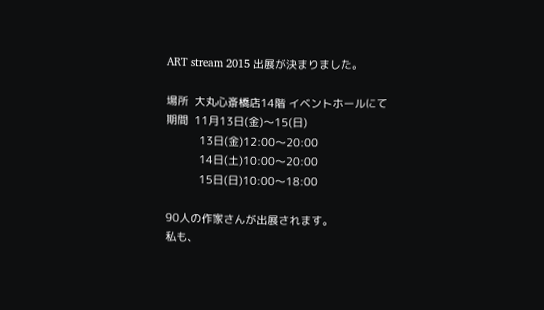ART stream 2015 出展が決まりました。

場所  大丸心斎橋店14階 イベントホールにて
期間  11月13日(金)〜15(日)
           13日(金)12:00〜20:00
           14日(土)10:00〜20:00
           15日(日)10:00〜18:00

90人の作家さんが出展されます。
私も、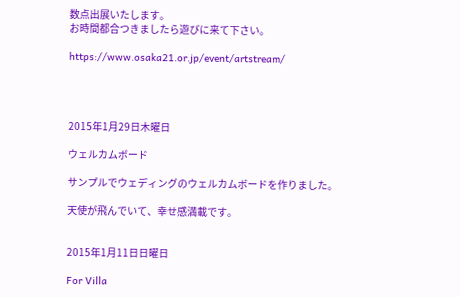数点出展いたします。
お時間都合つきましたら遊びに来て下さい。

https://www.osaka21.or.jp/event/artstream/




2015年1月29日木曜日

ウェルカムボード

サンプルでウェディングのウェルカムボードを作りました。

天使が飛んでいて、幸せ感満載です。


2015年1月11日日曜日

For Villa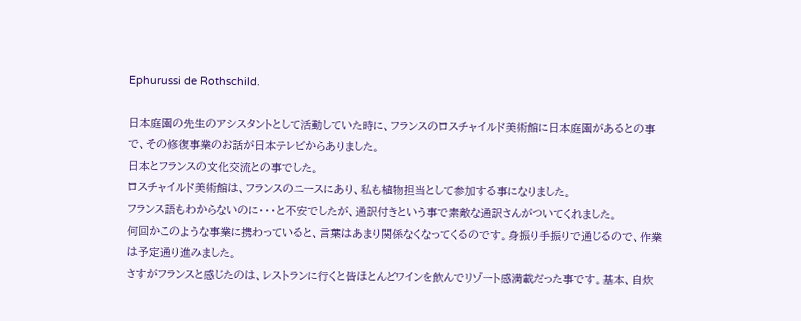Ephurussi de Rothschild.

日本庭園の先生のアシスタントとして活動していた時に、フランスのロスチャイルド美術館に日本庭園があるとの事で、その修復事業のお話が日本テレビからありました。
日本とフランスの文化交流との事でした。
ロスチャイルド美術館は、フランスのニースにあり、私も植物担当として参加する事になりました。
フランス語もわからないのに・・・と不安でしたが、通訳付きという事で素敵な通訳さんがついてくれました。
何回かこのような事業に携わっていると、言葉はあまり関係なくなってくるのです。身振り手振りで通じるので、作業は予定通り進みました。
さすがフランスと感じたのは、レストランに行くと皆ほとんどワインを飲んでリゾート感満載だった事です。基本、自炊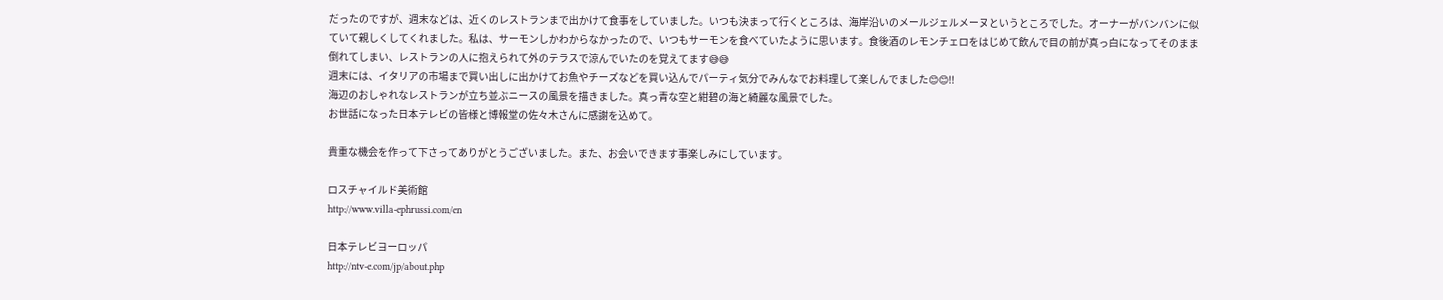だったのですが、週末などは、近くのレストランまで出かけて食事をしていました。いつも決まって行くところは、海岸沿いのメールジェルメーヌというところでした。オーナーがバンバンに似ていて親しくしてくれました。私は、サーモンしかわからなかったので、いつもサーモンを食べていたように思います。食後酒のレモンチェロをはじめて飲んで目の前が真っ白になってそのまま倒れてしまい、レストランの人に抱えられて外のテラスで涼んでいたのを覚えてます😅😅
週末には、イタリアの市場まで買い出しに出かけてお魚やチーズなどを買い込んでパーティ気分でみんなでお料理して楽しんでました😊😊‼
海辺のおしゃれなレストランが立ち並ぶニースの風景を描きました。真っ青な空と紺碧の海と綺麗な風景でした。
お世話になった日本テレビの皆様と博報堂の佐々木さんに感謝を込めて。

貴重な機会を作って下さってありがとうございました。また、お会いできます事楽しみにしています。

ロスチャイルド美術館
http://www.villa-ephrussi.com/en

日本テレビヨーロッパ
http://ntv-e.com/jp/about.php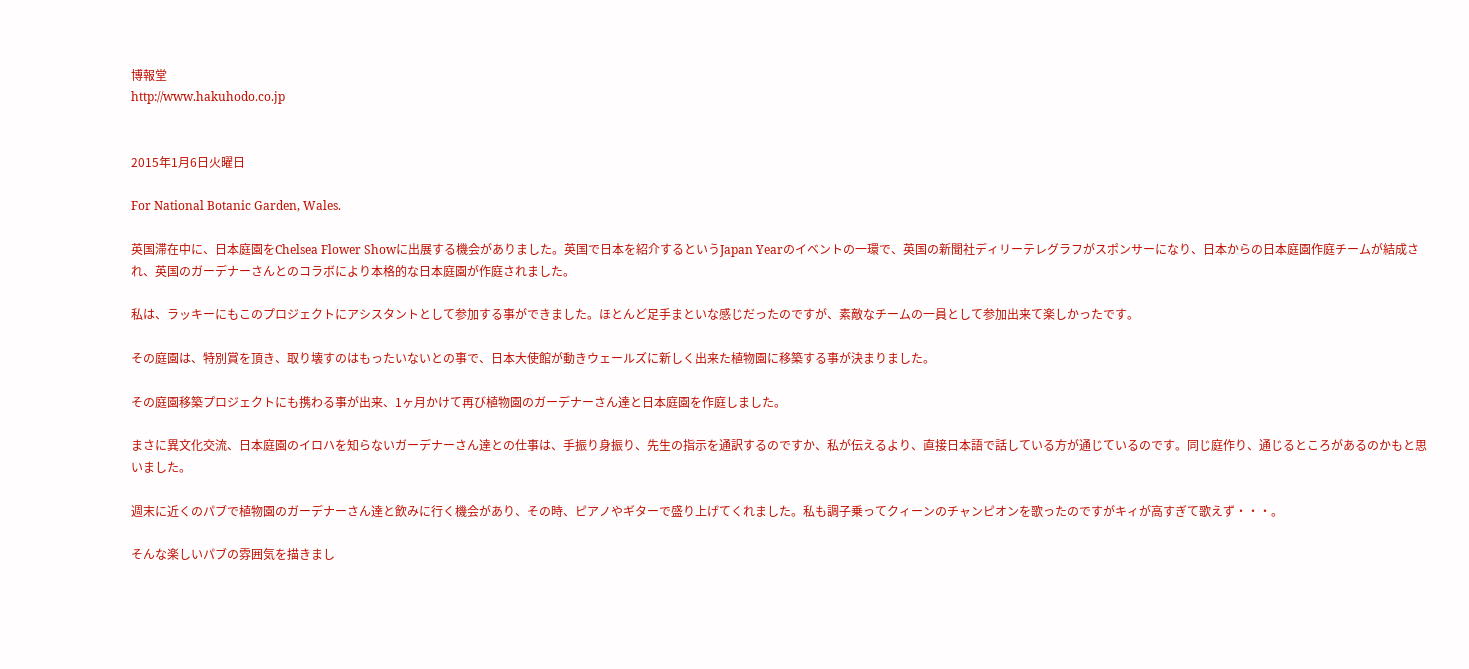博報堂
http://www.hakuhodo.co.jp


2015年1月6日火曜日

For National Botanic Garden, Wales.

英国滞在中に、日本庭園をChelsea Flower Showに出展する機会がありました。英国で日本を紹介するというJapan Yearのイベントの一環で、英国の新聞社ディリーテレグラフがスポンサーになり、日本からの日本庭園作庭チームが結成され、英国のガーデナーさんとのコラボにより本格的な日本庭園が作庭されました。

私は、ラッキーにもこのプロジェクトにアシスタントとして参加する事ができました。ほとんど足手まといな感じだったのですが、素敵なチームの一員として参加出来て楽しかったです。

その庭園は、特別賞を頂き、取り壊すのはもったいないとの事で、日本大使館が動きウェールズに新しく出来た植物園に移築する事が決まりました。

その庭園移築プロジェクトにも携わる事が出来、1ヶ月かけて再び植物園のガーデナーさん達と日本庭園を作庭しました。

まさに異文化交流、日本庭園のイロハを知らないガーデナーさん達との仕事は、手振り身振り、先生の指示を通訳するのですか、私が伝えるより、直接日本語で話している方が通じているのです。同じ庭作り、通じるところがあるのかもと思いました。

週末に近くのパブで植物園のガーデナーさん達と飲みに行く機会があり、その時、ピアノやギターで盛り上げてくれました。私も調子乗ってクィーンのチャンピオンを歌ったのですがキィが高すぎて歌えず・・・。

そんな楽しいパブの雰囲気を描きまし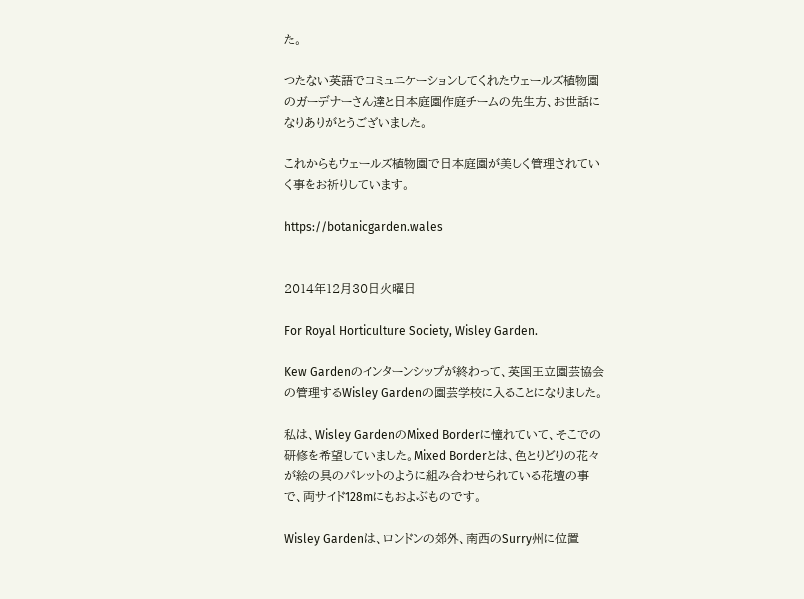た。

つたない英語でコミュニケーションしてくれたウェールズ植物園のガーデナーさん達と日本庭園作庭チームの先生方、お世話になりありがとうございました。

これからもウェールズ植物園で日本庭園が美しく管理されていく事をお祈りしています。

https://botanicgarden.wales


2014年12月30日火曜日

For Royal Horticulture Society, Wisley Garden.

Kew Gardenのインターンシップが終わって、英国王立園芸協会の管理するWisley Gardenの園芸学校に入ることになりました。

私は、Wisley GardenのMixed Borderに憧れていて、そこでの研修を希望していました。Mixed Borderとは、色とりどりの花々が絵の具のパレットのように組み合わせられている花壇の事で、両サイド128mにもおよぶものです。

Wisley Gardenは、ロンドンの郊外、南西のSurry州に位置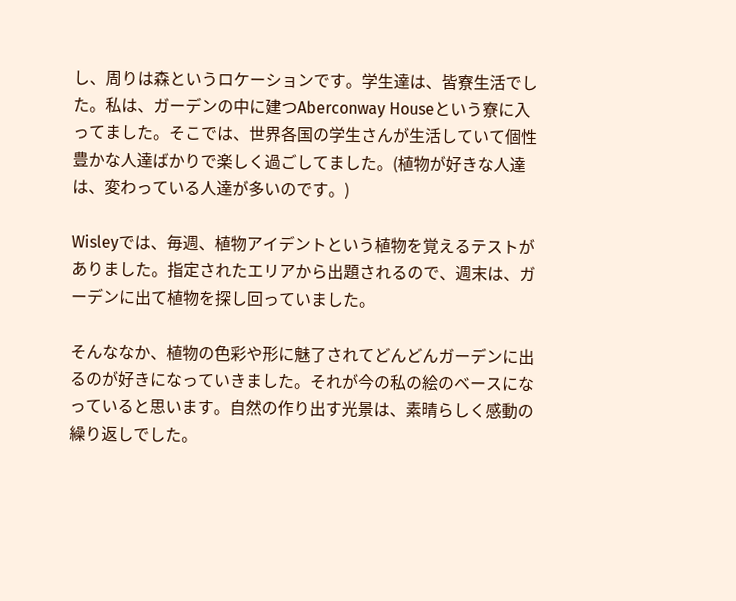し、周りは森というロケーションです。学生達は、皆寮生活でした。私は、ガーデンの中に建つAberconway Houseという寮に入ってました。そこでは、世界各国の学生さんが生活していて個性豊かな人達ばかりで楽しく過ごしてました。(植物が好きな人達は、変わっている人達が多いのです。)

Wisleyでは、毎週、植物アイデントという植物を覚えるテストがありました。指定されたエリアから出題されるので、週末は、ガーデンに出て植物を探し回っていました。

そんななか、植物の色彩や形に魅了されてどんどんガーデンに出るのが好きになっていきました。それが今の私の絵のベースになっていると思います。自然の作り出す光景は、素晴らしく感動の繰り返しでした。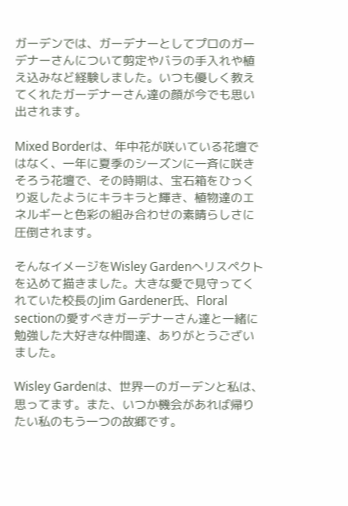ガーデンでは、ガーデナーとしてプロのガーデナーさんについて剪定やバラの手入れや植え込みなど経験しました。いつも優しく教えてくれたガーデナーさん達の顔が今でも思い出されます。

Mixed Borderは、年中花が咲いている花壇ではなく、一年に夏季のシーズンに一斉に咲きそろう花壇で、その時期は、宝石箱をひっくり返したようにキラキラと輝き、植物達のエネルギーと色彩の組み合わせの素晴らしさに圧倒されます。

そんなイメージをWisley Gardenへリスペクトを込めて描きました。大きな愛で見守ってくれていた校長のJim Gardener氏、Floral sectionの愛すべきガーデナーさん達と一緒に勉強した大好きな仲間達、ありがとうございました。

Wisley Gardenは、世界一のガーデンと私は、思ってます。また、いつか機会があれば帰りたい私のもう一つの故郷です。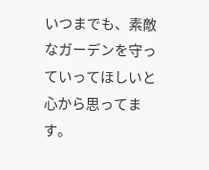いつまでも、素敵なガーデンを守っていってほしいと心から思ってます。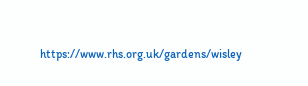https://www.rhs.org.uk/gardens/wisley